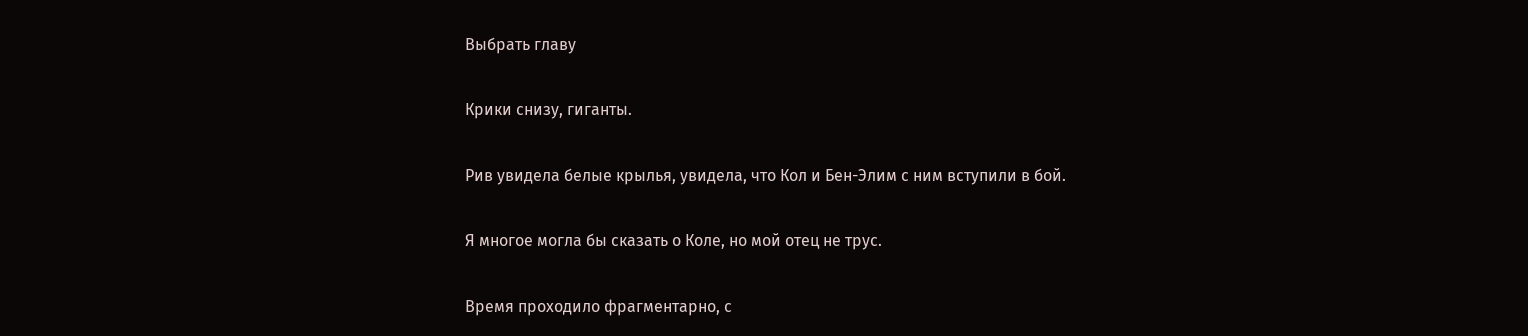Выбрать главу

Крики снизу, гиганты.

Рив увидела белые крылья, увидела, что Кол и Бен-Элим с ним вступили в бой.

Я многое могла бы сказать о Коле, но мой отец не трус.

Время проходило фрагментарно, с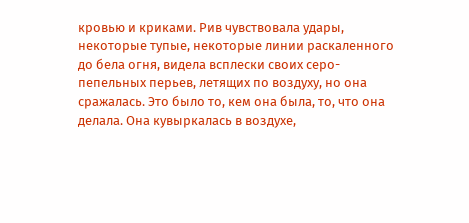кровью и криками. Рив чувствовала удары, некоторые тупые, некоторые линии раскаленного до бела огня, видела всплески своих серо-пепельных перьев, летящих по воздуху, но она сражалась. Это было то, кем она была, то, что она делала. Она кувыркалась в воздухе,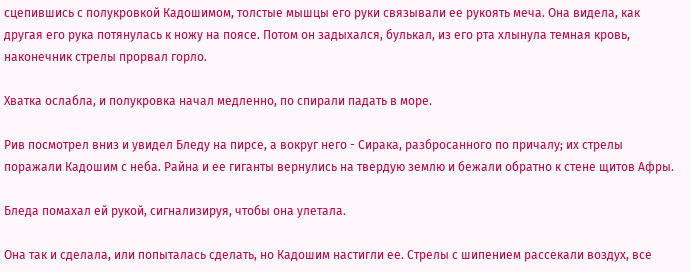сцепившись с полукровкой Кадошимом, толстые мышцы его руки связывали ее рукоять меча. Она видела, как другая его рука потянулась к ножу на поясе. Потом он задыхался, булькал, из его рта хлынула темная кровь, наконечник стрелы прорвал горло.

Хватка ослабла, и полукровка начал медленно, по спирали падать в море.

Рив посмотрел вниз и увидел Бледу на пирсе, а вокруг него - Сирака, разбросанного по причалу; их стрелы поражали Кадошим с неба. Райна и ее гиганты вернулись на твердую землю и бежали обратно к стене щитов Афры.

Бледа помахал ей рукой, сигнализируя, чтобы она улетала.

Она так и сделала, или попыталась сделать, но Кадошим настигли ее. Стрелы с шипением рассекали воздух, все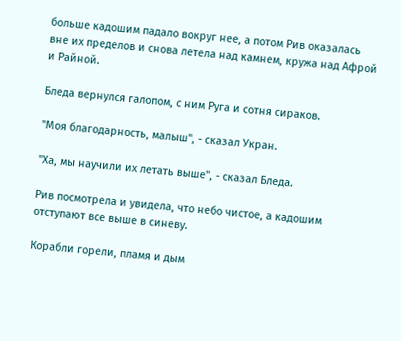больше кадошим падало вокруг нее, а потом Рив оказалась вне их пределов и снова летела над камнем, кружа над Афрой и Райной.

Бледа вернулся галопом, с ним Руга и сотня сираков.

"Моя благодарность, малыш", - сказал Укран.

"Ха, мы научили их летать выше", - сказал Бледа.

Рив посмотрела и увидела, что небо чистое, а кадошим отступают все выше в синеву.

Корабли горели, пламя и дым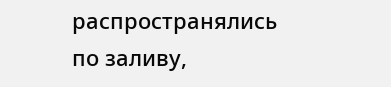распространялись по заливу,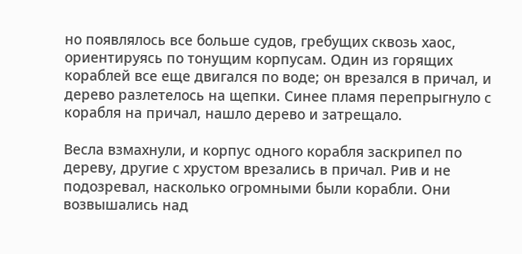но появлялось все больше судов, гребущих сквозь хаос, ориентируясь по тонущим корпусам. Один из горящих кораблей все еще двигался по воде; он врезался в причал, и дерево разлетелось на щепки. Синее пламя перепрыгнуло с корабля на причал, нашло дерево и затрещало.

Весла взмахнули, и корпус одного корабля заскрипел по дереву, другие с хрустом врезались в причал. Рив и не подозревал, насколько огромными были корабли. Они возвышались над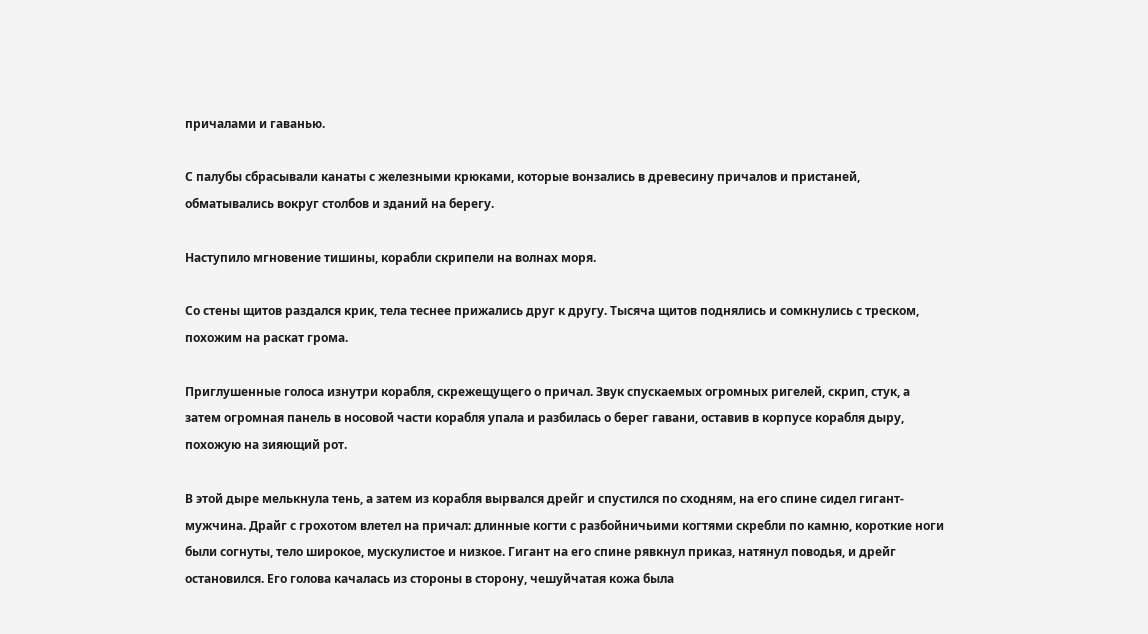причалами и гаванью.

С палубы сбрасывали канаты с железными крюками, которые вонзались в древесину причалов и пристаней, обматывались вокруг столбов и зданий на берегу.

Наступило мгновение тишины, корабли скрипели на волнах моря.

Со стены щитов раздался крик, тела теснее прижались друг к другу. Тысяча щитов поднялись и сомкнулись с треском, похожим на раскат грома.

Приглушенные голоса изнутри корабля, скрежещущего о причал. Звук спускаемых огромных ригелей, скрип, стук, а затем огромная панель в носовой части корабля упала и разбилась о берег гавани, оставив в корпусе корабля дыру, похожую на зияющий рот.

В этой дыре мелькнула тень, а затем из корабля вырвался дрейг и спустился по сходням, на его спине сидел гигант-мужчина. Драйг с грохотом влетел на причал: длинные когти с разбойничьими когтями скребли по камню, короткие ноги были согнуты, тело широкое, мускулистое и низкое. Гигант на его спине рявкнул приказ, натянул поводья, и дрейг остановился. Его голова качалась из стороны в сторону, чешуйчатая кожа была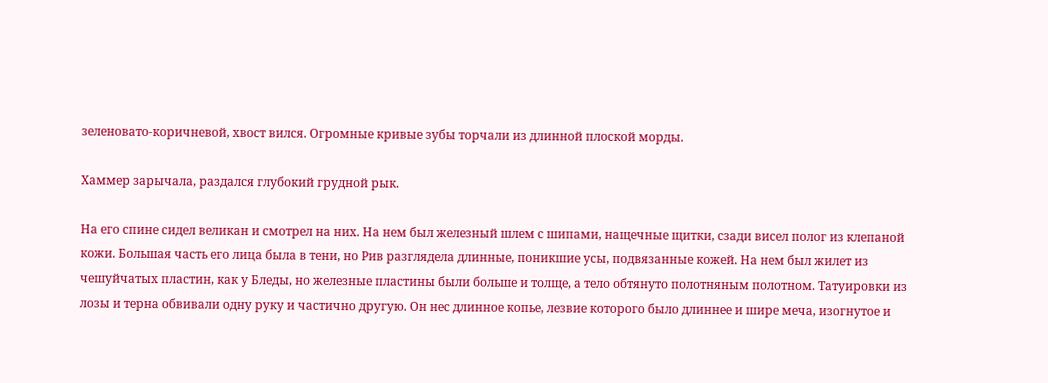зеленовато-коричневой, хвост вился. Огромные кривые зубы торчали из длинной плоской морды.

Хаммер зарычала, раздался глубокий грудной рык.

На его спине сидел великан и смотрел на них. На нем был железный шлем с шипами, нащечные щитки, сзади висел полог из клепаной кожи. Большая часть его лица была в тени, но Рив разглядела длинные, поникшие усы, подвязанные кожей. На нем был жилет из чешуйчатых пластин, как у Бледы, но железные пластины были больше и толще, а тело обтянуто полотняным полотном. Татуировки из лозы и терна обвивали одну руку и частично другую. Он нес длинное копье, лезвие которого было длиннее и шире меча, изогнутое и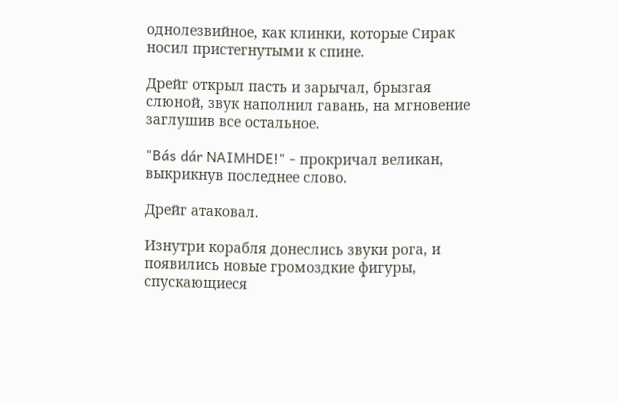однолезвийное, как клинки, которые Сирак носил пристегнутыми к спине.

Дрейг открыл пасть и зарычал, брызгая слюной, звук наполнил гавань, на мгновение заглушив все остальное.

"Bás dár NAIMHDE!" - прокричал великан, выкрикнув последнее слово.

Дрейг атаковал.

Изнутри корабля донеслись звуки рога, и появились новые громоздкие фигуры, спускающиеся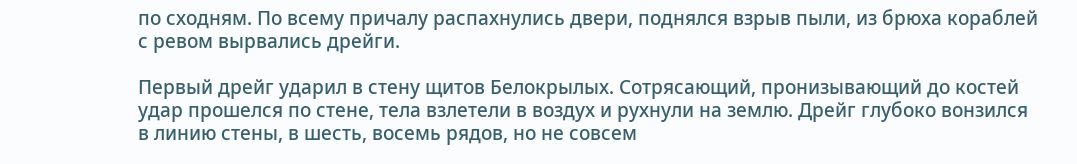по сходням. По всему причалу распахнулись двери, поднялся взрыв пыли, из брюха кораблей с ревом вырвались дрейги.

Первый дрейг ударил в стену щитов Белокрылых. Сотрясающий, пронизывающий до костей удар прошелся по стене, тела взлетели в воздух и рухнули на землю. Дрейг глубоко вонзился в линию стены, в шесть, восемь рядов, но не совсем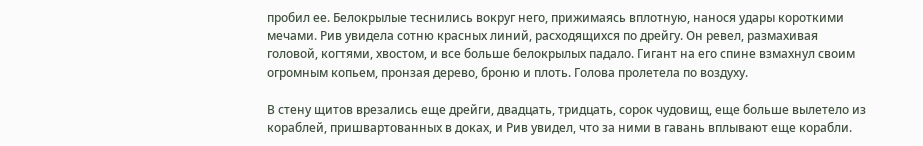пробил ее. Белокрылые теснились вокруг него, прижимаясь вплотную, нанося удары короткими мечами. Рив увидела сотню красных линий, расходящихся по дрейгу. Он ревел, размахивая головой, когтями, хвостом, и все больше белокрылых падало. Гигант на его спине взмахнул своим огромным копьем, пронзая дерево, броню и плоть. Голова пролетела по воздуху.

В стену щитов врезались еще дрейги, двадцать, тридцать, сорок чудовищ, еще больше вылетело из кораблей, пришвартованных в доках, и Рив увидел, что за ними в гавань вплывают еще корабли.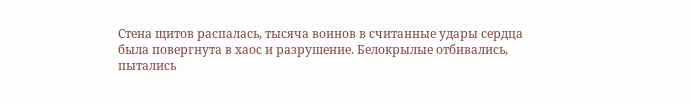Стена щитов распалась, тысяча воинов в считанные удары сердца была повергнута в хаос и разрушение. Белокрылые отбивались, пытались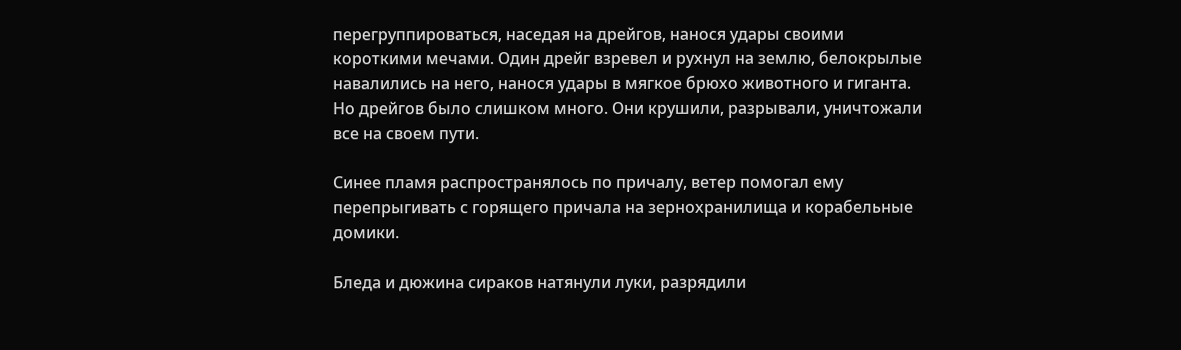перегруппироваться, наседая на дрейгов, нанося удары своими короткими мечами. Один дрейг взревел и рухнул на землю, белокрылые навалились на него, нанося удары в мягкое брюхо животного и гиганта. Но дрейгов было слишком много. Они крушили, разрывали, уничтожали все на своем пути.

Синее пламя распространялось по причалу, ветер помогал ему перепрыгивать с горящего причала на зернохранилища и корабельные домики.

Бледа и дюжина сираков натянули луки, разрядили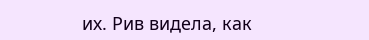их. Рив видела, как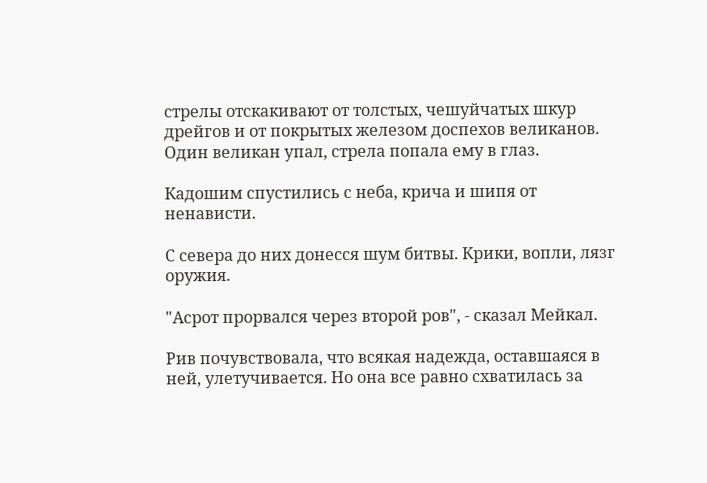стрелы отскакивают от толстых, чешуйчатых шкур дрейгов и от покрытых железом доспехов великанов. Один великан упал, стрела попала ему в глаз.

Кадошим спустились с неба, крича и шипя от ненависти.

С севера до них донесся шум битвы. Крики, вопли, лязг оружия.

"Асрот прорвался через второй ров", - сказал Мейкал.

Рив почувствовала, что всякая надежда, оставшаяся в ней, улетучивается. Но она все равно схватилась за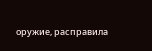оружие, расправила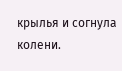крылья и согнула колени.